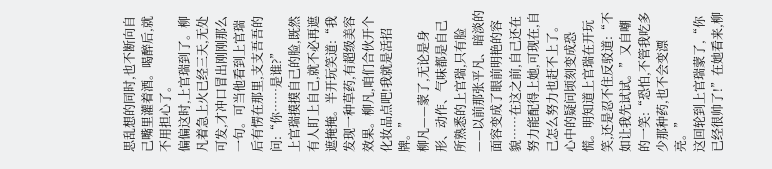思乱想的同时,也不断向自己嘴里灌着酒。喝醉后,就不用担心了。
偏偏这时,上官瑞到了。柳凡着急上火已经三天,无处可发,才冲口冒出刚刚那么一句。可当他看到上官瑞后有愣在那里,支支吾吾的问:“你……是谁?”
上官瑞摸摸自己的脸,既然有人盯上自己,就不必再遮遮掩掩。半开玩笑道:“我发现一种草药,有超级美容效果。柳凡,咱们合伙开个化妆品点吧!我就是活招牌。”
柳凡——蒙了,无论是身形、动作、气味都是自己所熟悉的上官瑞,只有脸——以前那张平凡、暗淡的面容变成了眼前明艳的容貌……在这之前,自己还在努力能配得上她,可现在,自己怎么努力也赶不上了。心中的疑问顷刻变成恐慌。明知道上官瑞在开玩笑,还是忍不住反驳道:“不如让我先试试。”又自嘲的一笑:“恐怕,不管我吃多少那种药,也不会变漂亮。”
这回轮到上官瑞蒙了,“你已经很帅了!”在她看来,柳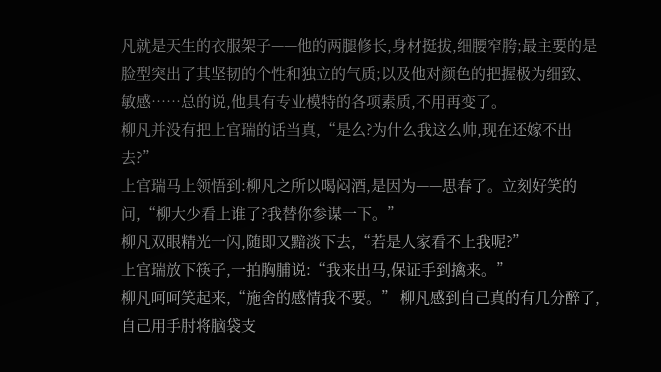凡就是天生的衣服架子——他的两腿修长,身材挺拔,细腰窄胯;最主要的是脸型突出了其坚韧的个性和独立的气质;以及他对颜色的把握极为细致、敏感……总的说,他具有专业模特的各项素质,不用再变了。
柳凡并没有把上官瑞的话当真,“是么?为什么我这么帅,现在还嫁不出去?”
上官瑞马上领悟到:柳凡之所以喝闷酒,是因为——思春了。立刻好笑的问,“柳大少看上谁了?我替你参谋一下。”
柳凡双眼精光一闪,随即又黯淡下去,“若是人家看不上我呢?”
上官瑞放下筷子,一拍胸脯说:“我来出马,保证手到擒来。”
柳凡呵呵笑起来,“施舍的感情我不要。” 柳凡感到自己真的有几分醉了,自己用手肘将脑袋支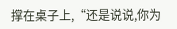撑在桌子上,“还是说说,你为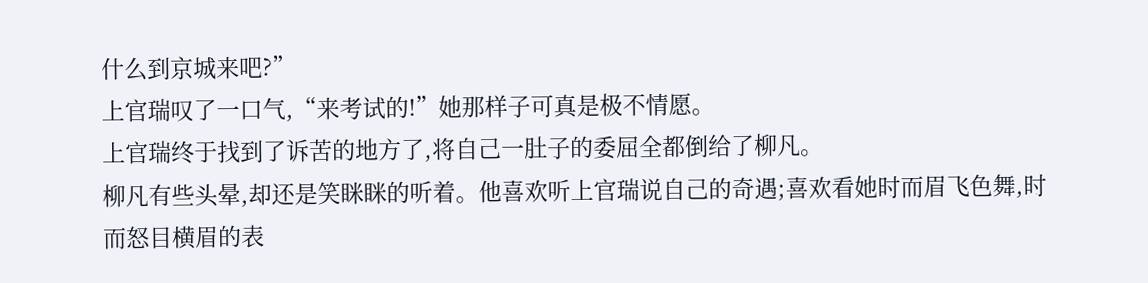什么到京城来吧?”
上官瑞叹了一口气,“来考试的!”她那样子可真是极不情愿。
上官瑞终于找到了诉苦的地方了,将自己一肚子的委屈全都倒给了柳凡。
柳凡有些头晕,却还是笑眯眯的听着。他喜欢听上官瑞说自己的奇遇;喜欢看她时而眉飞色舞,时而怒目横眉的表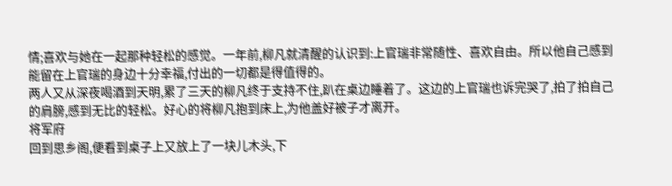情;喜欢与她在一起那种轻松的感觉。一年前,柳凡就清醒的认识到:上官瑞非常随性、喜欢自由。所以他自己感到能留在上官瑞的身边十分幸福,付出的一切都是得值得的。
两人又从深夜喝酒到天明,累了三天的柳凡终于支持不住,趴在桌边睡着了。这边的上官瑞也诉完哭了,拍了拍自己的肩膀,感到无比的轻松。好心的将柳凡抱到床上,为他盖好被子才离开。
将军府
回到思乡阁,便看到桌子上又放上了一块儿木头,下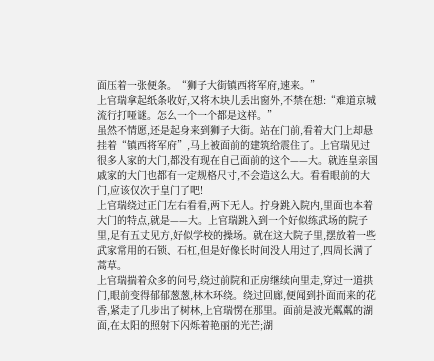面压着一张便条。“狮子大街镇西将军府,速来。”
上官瑞拿起纸条收好,又将木块儿丢出窗外,不禁在想:“难道京城流行打哑谜。怎么一个一个都是这样。”
虽然不情愿,还是起身来到狮子大街。站在门前,看着大门上却悬挂着“镇西将军府”,马上被面前的建筑给震住了。上官瑞见过很多人家的大门,都没有现在自己面前的这个——大。就连皇亲国戚家的大门也都有一定规格尺寸,不会造这么大。看看眼前的大门,应该仅次于皇门了吧!
上官瑞绕过正门左右看看,两下无人。拧身跳入院内,里面也本着大门的特点,就是——大。上官瑞跳入到一个好似练武场的院子里,足有五丈见方,好似学校的操场。就在这大院子里,摆放着一些武家常用的石锁、石杠,但是好像长时间没人用过了,四周长满了蒿草。
上官瑞揣着众多的问号,绕过前院和正房继续向里走,穿过一道拱门,眼前变得郁郁葱葱,林木环绕。绕过回廊,便闻到扑面而来的花香,紧走了几步出了树林,上官瑞愣在那里。面前是波光粼粼的湖面,在太阳的照射下闪烁着艳丽的光芒;湖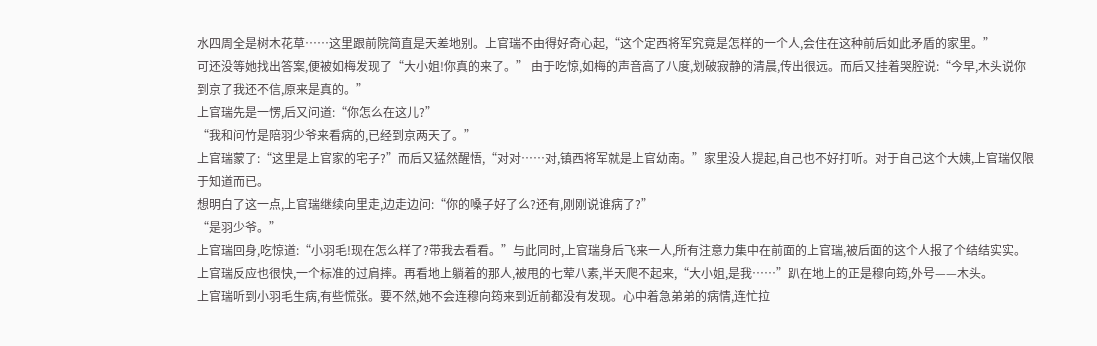水四周全是树木花草……这里跟前院简直是天差地别。上官瑞不由得好奇心起,“这个定西将军究竟是怎样的一个人,会住在这种前后如此矛盾的家里。”
可还没等她找出答案,便被如梅发现了“大小姐!你真的来了。” 由于吃惊,如梅的声音高了八度,划破寂静的清晨,传出很远。而后又挂着哭腔说:“今早,木头说你到京了我还不信,原来是真的。”
上官瑞先是一愣,后又问道:“你怎么在这儿?”
“我和问竹是陪羽少爷来看病的,已经到京两天了。”
上官瑞蒙了:“这里是上官家的宅子?”而后又猛然醒悟,“对对……对,镇西将军就是上官幼南。”家里没人提起,自己也不好打听。对于自己这个大姨,上官瑞仅限于知道而已。
想明白了这一点,上官瑞继续向里走,边走边问:“你的嗓子好了么?还有,刚刚说谁病了?”
“是羽少爷。”
上官瑞回身,吃惊道:“小羽毛!现在怎么样了?带我去看看。”与此同时,上官瑞身后飞来一人,所有注意力集中在前面的上官瑞,被后面的这个人报了个结结实实。
上官瑞反应也很快,一个标准的过肩摔。再看地上躺着的那人,被甩的七荤八素,半天爬不起来,“大小姐,是我……”趴在地上的正是穆向筠,外号——木头。
上官瑞听到小羽毛生病,有些慌张。要不然,她不会连穆向筠来到近前都没有发现。心中着急弟弟的病情,连忙拉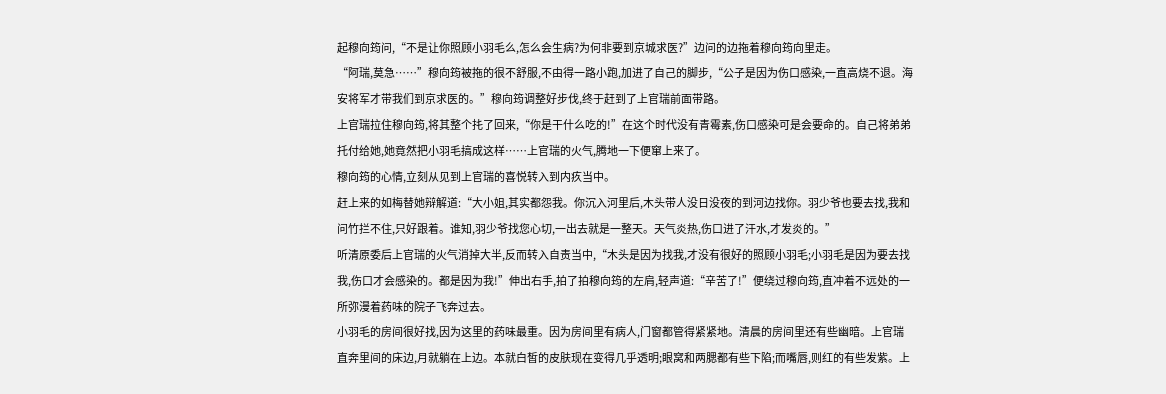起穆向筠问,“不是让你照顾小羽毛么,怎么会生病?为何非要到京城求医?”边问的边拖着穆向筠向里走。
“阿瑞,莫急……”穆向筠被拖的很不舒服,不由得一路小跑,加进了自己的脚步,“公子是因为伤口感染,一直高烧不退。海安将军才带我们到京求医的。”穆向筠调整好步伐,终于赶到了上官瑞前面带路。
上官瑞拉住穆向筠,将其整个扥了回来,“你是干什么吃的!”在这个时代没有青霉素,伤口感染可是会要命的。自己将弟弟托付给她,她竟然把小羽毛搞成这样……上官瑞的火气,腾地一下便窜上来了。
穆向筠的心情,立刻从见到上官瑞的喜悦转入到内疚当中。
赶上来的如梅替她辩解道:“大小姐,其实都怨我。你沉入河里后,木头带人没日没夜的到河边找你。羽少爷也要去找,我和问竹拦不住,只好跟着。谁知,羽少爷找您心切,一出去就是一整天。天气炎热,伤口进了汗水,才发炎的。”
听清原委后上官瑞的火气消掉大半,反而转入自责当中,“木头是因为找我,才没有很好的照顾小羽毛;小羽毛是因为要去找我,伤口才会感染的。都是因为我!”伸出右手,拍了拍穆向筠的左肩,轻声道:“辛苦了!”便绕过穆向筠,直冲着不远处的一所弥漫着药味的院子飞奔过去。
小羽毛的房间很好找,因为这里的药味最重。因为房间里有病人,门窗都管得紧紧地。清晨的房间里还有些幽暗。上官瑞直奔里间的床边,月就躺在上边。本就白皙的皮肤现在变得几乎透明;眼窝和两腮都有些下陷;而嘴唇,则红的有些发紫。上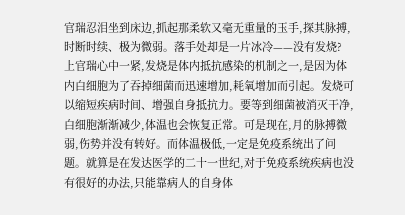官瑞忍泪坐到床边,抓起那柔软又毫无重量的玉手,探其脉搏,时断时续、极为微弱。落手处却是一片冰冷——没有发烧?
上官瑞心中一紧,发烧是体内抵抗感染的机制之一,是因为体内白细胞为了吞掉细菌而迅速增加,耗氧增加而引起。发烧可以缩短疾病时间、增强自身抵抗力。要等到细菌被消灭干净,白细胞渐渐减少,体温也会恢复正常。可是现在,月的脉搏微弱,伤势并没有转好。而体温极低,一定是免疫系统出了问题。就算是在发达医学的二十一世纪,对于免疫系统疾病也没有很好的办法,只能靠病人的自身体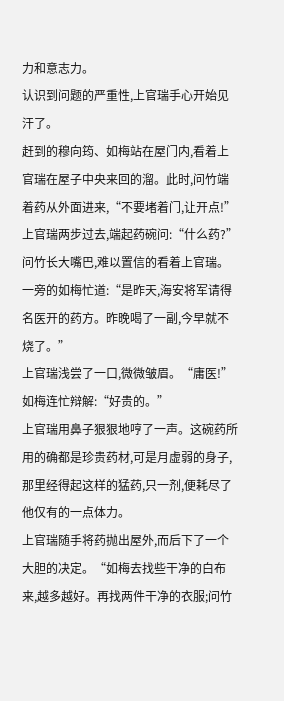力和意志力。
认识到问题的严重性,上官瑞手心开始见汗了。
赶到的穆向筠、如梅站在屋门内,看着上官瑞在屋子中央来回的溜。此时,问竹端着药从外面进来,“不要堵着门,让开点!”
上官瑞两步过去,端起药碗问:“什么药?”
问竹长大嘴巴,难以置信的看着上官瑞。一旁的如梅忙道:“是昨天,海安将军请得名医开的药方。昨晚喝了一副,今早就不烧了。”
上官瑞浅尝了一口,微微皱眉。“庸医!”
如梅连忙辩解:“好贵的。”
上官瑞用鼻子狠狠地哼了一声。这碗药所用的确都是珍贵药材,可是月虚弱的身子,那里经得起这样的猛药,只一剂,便耗尽了他仅有的一点体力。
上官瑞随手将药抛出屋外,而后下了一个大胆的决定。“如梅去找些干净的白布来,越多越好。再找两件干净的衣服;问竹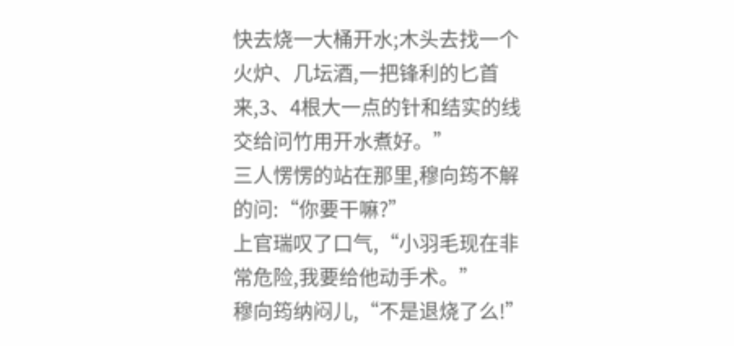快去烧一大桶开水;木头去找一个火炉、几坛酒,一把锋利的匕首来,3、4根大一点的针和结实的线交给问竹用开水煮好。”
三人愣愣的站在那里,穆向筠不解的问:“你要干嘛?”
上官瑞叹了口气,“小羽毛现在非常危险,我要给他动手术。”
穆向筠纳闷儿,“不是退烧了么!”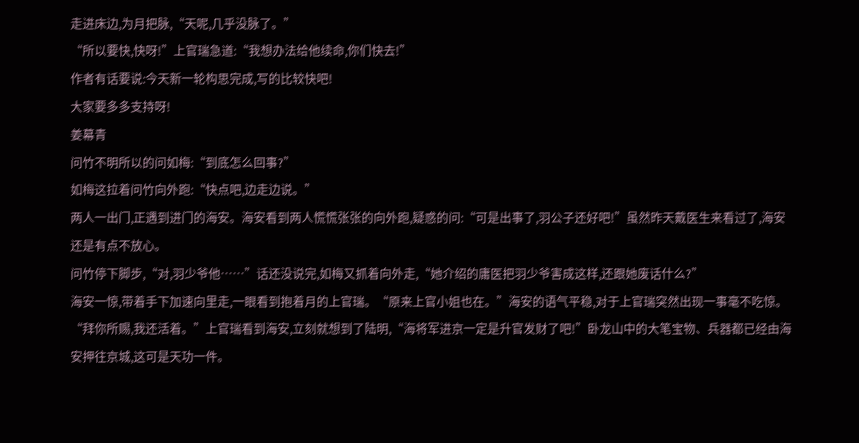走进床边,为月把脉,“天呢,几乎没脉了。”
“所以要快,快呀!”上官瑞急道:“我想办法给他续命,你们快去!”
作者有话要说:今天新一轮构思完成,写的比较快吧!
大家要多多支持呀!
姜幕青
问竹不明所以的问如梅:“到底怎么回事?”
如梅这拉着问竹向外跑:“快点吧,边走边说。”
两人一出门,正遇到进门的海安。海安看到两人慌慌张张的向外跑,疑惑的问:“可是出事了,羽公子还好吧!”虽然昨天戴医生来看过了,海安还是有点不放心。
问竹停下脚步,“对,羽少爷他……”话还没说完,如梅又抓着向外走,“她介绍的庸医把羽少爷害成这样,还跟她废话什么?”
海安一惊,带着手下加速向里走,一眼看到抱着月的上官瑞。“原来上官小姐也在。”海安的语气平稳,对于上官瑞突然出现一事毫不吃惊。
“拜你所赐,我还活着。”上官瑞看到海安,立刻就想到了陆明,“海将军进京一定是升官发财了吧!”卧龙山中的大笔宝物、兵器都已经由海安押往京城,这可是天功一件。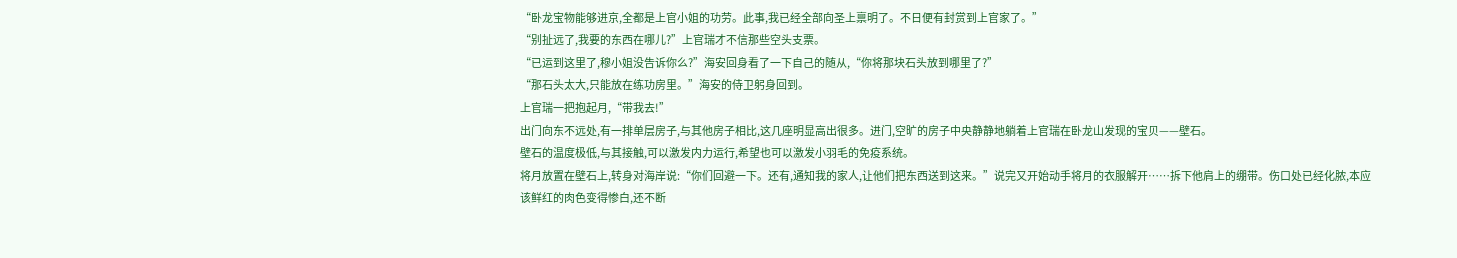“卧龙宝物能够进京,全都是上官小姐的功劳。此事,我已经全部向圣上禀明了。不日便有封赏到上官家了。”
“别扯远了,我要的东西在哪儿?”上官瑞才不信那些空头支票。
“已运到这里了,穆小姐没告诉你么?”海安回身看了一下自己的随从,“你将那块石头放到哪里了?”
“那石头太大,只能放在练功房里。”海安的侍卫躬身回到。
上官瑞一把抱起月,“带我去!”
出门向东不远处,有一排单层房子,与其他房子相比,这几座明显高出很多。进门,空旷的房子中央静静地躺着上官瑞在卧龙山发现的宝贝——壁石。
壁石的温度极低,与其接触,可以激发内力运行,希望也可以激发小羽毛的免疫系统。
将月放置在壁石上,转身对海岸说:“你们回避一下。还有,通知我的家人,让他们把东西送到这来。”说完又开始动手将月的衣服解开……拆下他肩上的绷带。伤口处已经化脓,本应该鲜红的肉色变得惨白,还不断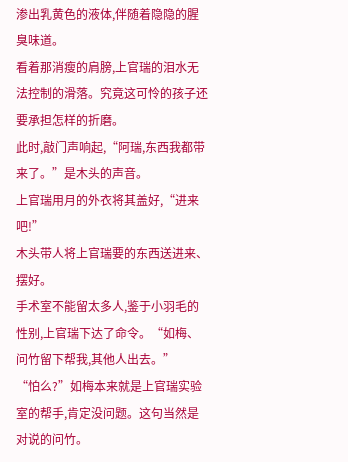渗出乳黄色的液体,伴随着隐隐的腥臭味道。
看着那消瘦的肩膀,上官瑞的泪水无法控制的滑落。究竟这可怜的孩子还要承担怎样的折磨。
此时,敲门声响起,“阿瑞,东西我都带来了。”是木头的声音。
上官瑞用月的外衣将其盖好,“进来吧!”
木头带人将上官瑞要的东西送进来、摆好。
手术室不能留太多人,鉴于小羽毛的性别,上官瑞下达了命令。“如梅、问竹留下帮我,其他人出去。”
“怕么?”如梅本来就是上官瑞实验室的帮手,肯定没问题。这句当然是对说的问竹。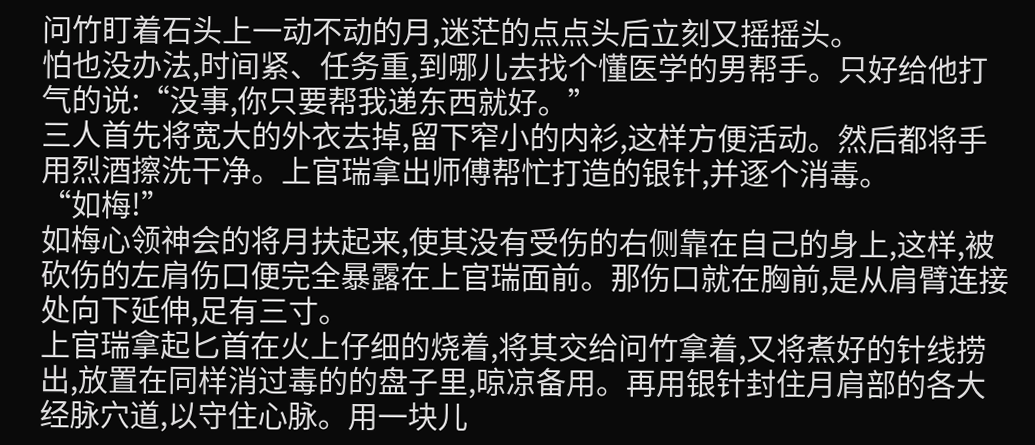问竹盯着石头上一动不动的月,迷茫的点点头后立刻又摇摇头。
怕也没办法,时间紧、任务重,到哪儿去找个懂医学的男帮手。只好给他打气的说:“没事,你只要帮我递东西就好。”
三人首先将宽大的外衣去掉,留下窄小的内衫,这样方便活动。然后都将手用烈酒擦洗干净。上官瑞拿出师傅帮忙打造的银针,并逐个消毒。
“如梅!”
如梅心领神会的将月扶起来,使其没有受伤的右侧靠在自己的身上,这样,被砍伤的左肩伤口便完全暴露在上官瑞面前。那伤口就在胸前,是从肩臂连接处向下延伸,足有三寸。
上官瑞拿起匕首在火上仔细的烧着,将其交给问竹拿着,又将煮好的针线捞出,放置在同样消过毒的的盘子里,晾凉备用。再用银针封住月肩部的各大经脉穴道,以守住心脉。用一块儿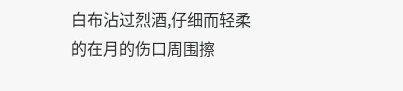白布沾过烈酒,仔细而轻柔的在月的伤口周围擦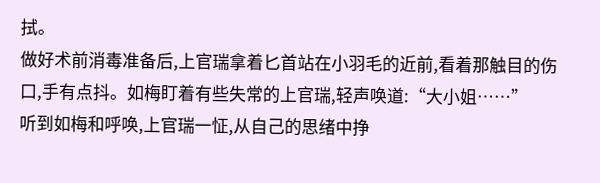拭。
做好术前消毒准备后,上官瑞拿着匕首站在小羽毛的近前,看着那触目的伤口,手有点抖。如梅盯着有些失常的上官瑞,轻声唤道:“大小姐……”
听到如梅和呼唤,上官瑞一怔,从自己的思绪中挣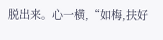脱出来。心一横,“如梅,扶好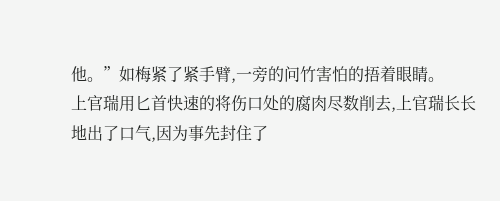他。”如梅紧了紧手臂,一旁的问竹害怕的捂着眼睛。
上官瑞用匕首快速的将伤口处的腐肉尽数削去,上官瑞长长地出了口气,因为事先封住了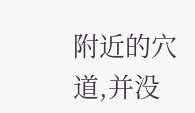附近的穴道,并没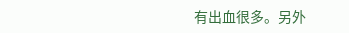有出血很多。另外